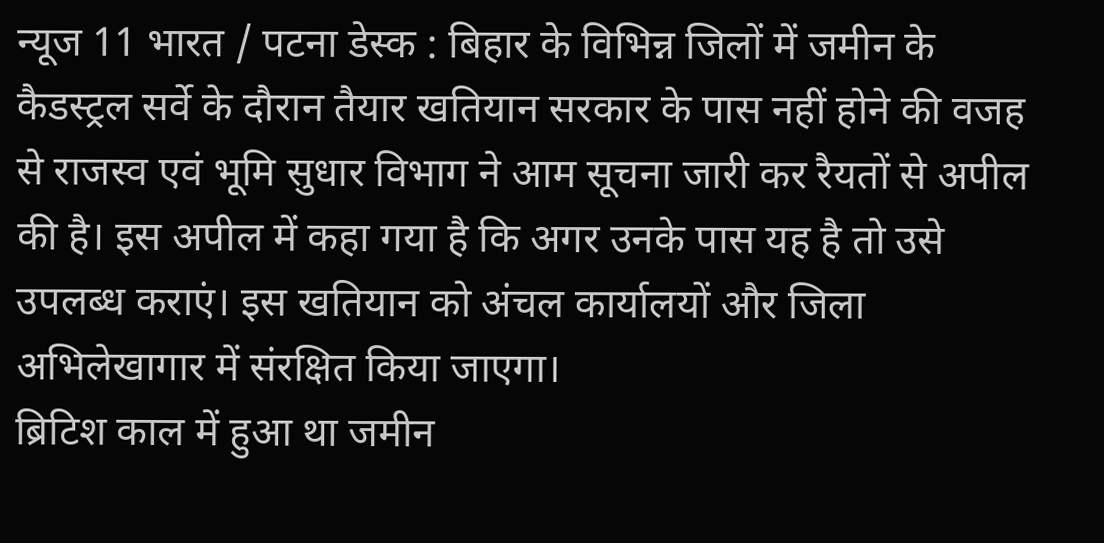न्यूज 11 भारत / पटना डेस्क : बिहार के विभिन्न जिलों में जमीन के कैडस्ट्रल सर्वे के दौरान तैयार खतियान सरकार के पास नहीं होने की वजह से राजस्व एवं भूमि सुधार विभाग ने आम सूचना जारी कर रैयतों से अपील की है। इस अपील में कहा गया है कि अगर उनके पास यह है तो उसे उपलब्ध कराएं। इस खतियान को अंचल कार्यालयों और जिला अभिलेखागार में संरक्षित किया जाएगा।
ब्रिटिश काल में हुआ था जमीन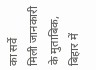का सर्वे
मिली जानकारी के मुताबिक, बिहार में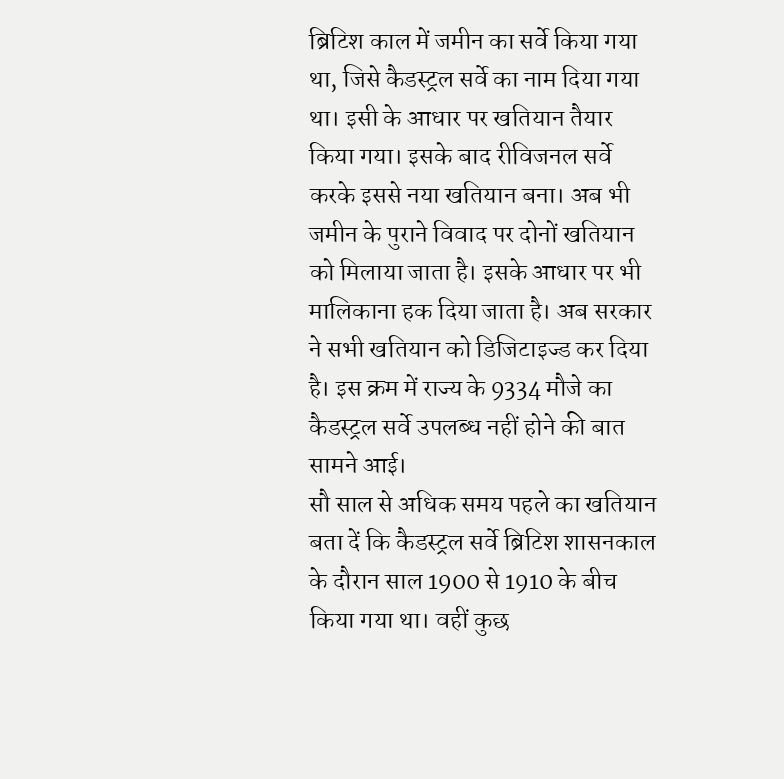ब्रिटिश काल में जमीन का सर्वे किया गया था, जिसे कैडस्ट्रल सर्वे का नाम दिया गया था। इसी के आधार पर खतियान तैयार किया गया। इसके बाद रीविजनल सर्वे करके इससे नया खतियान बना। अब भी जमीन के पुराने विवाद पर दोनों खतियान को मिलाया जाता है। इसके आधार पर भी मालिकाना हक दिया जाता है। अब सरकार ने सभी खतियान को डिजिटाइज्ड कर दिया है। इस क्रम में राज्य के 9334 मौजे का कैडस्ट्रल सर्वे उपलब्ध नहीं होने की बात सामने आई।
सौ साल से अधिक समय पहले का खतियान
बता दें कि कैडस्ट्रल सर्वे ब्रिटिश शासनकाल के दौरान साल 1900 से 1910 के बीच किया गया था। वहीं कुछ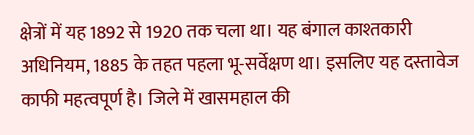क्षेत्रों में यह 1892 से 1920 तक चला था। यह बंगाल काश्तकारी अधिनियम, 1885 के तहत पहला भू-सर्वेक्षण था। इसलिए यह दस्तावेज काफी महत्वपूर्ण है। जिले में खासमहाल की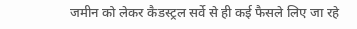जमीन को लेकर कैडस्ट्रल सर्वे से ही कई फैसले लिए जा रहे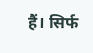हैं। सिर्फ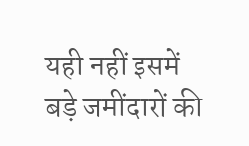यही नहीं इसमें बड़े जमींदारों की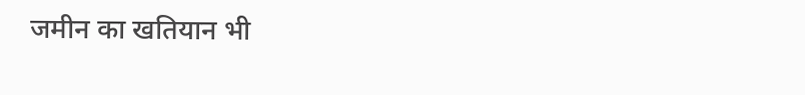जमीन का खतियान भी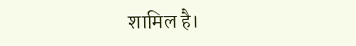शामिल है।